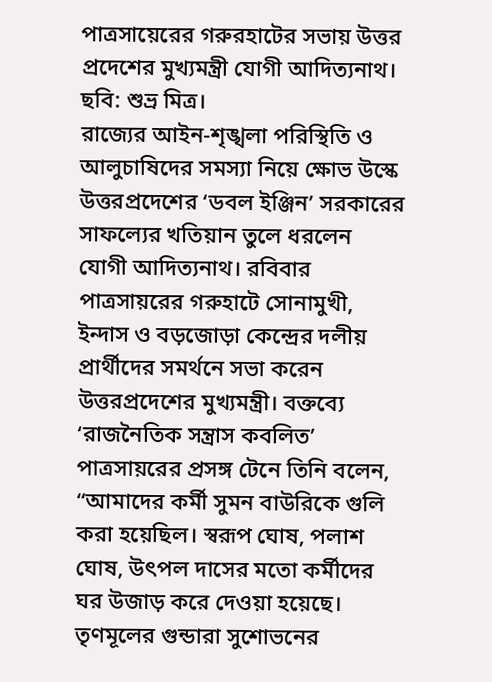পাত্রসায়েরের গরুরহাটের সভায় উত্তর প্রদেশের মুখ্যমন্ত্রী যোগী আদিত্যনাথ। ছবি: শুভ্র মিত্র।
রাজ্যের আইন-শৃঙ্খলা পরিস্থিতি ও আলুচাষিদের সমস্যা নিয়ে ক্ষোভ উস্কে উত্তরপ্রদেশের ‘ডবল ইঞ্জিন’ সরকারের সাফল্যের খতিয়ান তুলে ধরলেন যোগী আদিত্যনাথ। রবিবার পাত্রসায়রের গরুহাটে সোনামুখী, ইন্দাস ও বড়জোড়া কেন্দ্রের দলীয় প্রার্থীদের সমর্থনে সভা করেন উত্তরপ্রদেশের মুখ্যমন্ত্রী। বক্তব্যে ‘রাজনৈতিক সন্ত্রাস কবলিত’ পাত্রসায়রের প্রসঙ্গ টেনে তিনি বলেন, “আমাদের কর্মী সুমন বাউরিকে গুলি করা হয়েছিল। স্বরূপ ঘোষ, পলাশ ঘোষ, উৎপল দাসের মতো কর্মীদের ঘর উজাড় করে দেওয়া হয়েছে। তৃণমূলের গুন্ডারা সুশোভনের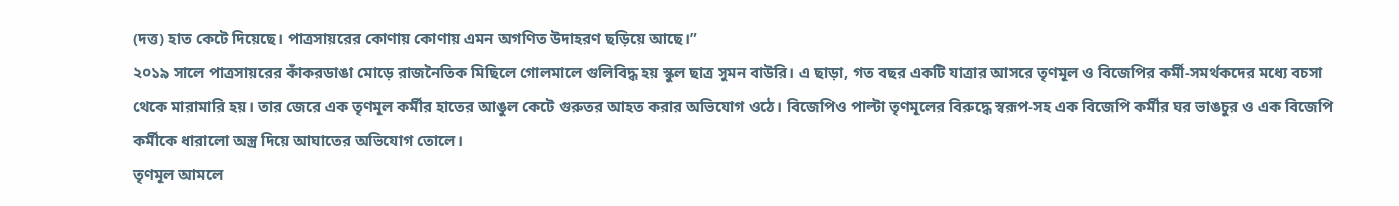(দত্ত) হাত কেটে দিয়েছে। পাত্রসায়রের কোণায় কোণায় এমন অগণিত উদাহরণ ছড়িয়ে আছে।”
২০১৯ সালে পাত্রসায়রের কাঁকরডাঙা মোড়ে রাজনৈতিক মিছিলে গোলমালে গুলিবিদ্ধ হয় স্কুল ছাত্র সুমন বাউরি। এ ছাড়া, গত বছর একটি যাত্রার আসরে তৃণমূল ও বিজেপির কর্মী-সমর্থকদের মধ্যে বচসা থেকে মারামারি হয়। তার জেরে এক তৃণমূল কর্মীর হাতের আঙুল কেটে গুরুতর আহত করার অভিযোগ ওঠে। বিজেপিও পাল্টা তৃণমূলের বিরুদ্ধে স্বরূপ-সহ এক বিজেপি কর্মীর ঘর ভাঙচুর ও এক বিজেপি কর্মীকে ধারালো অস্ত্র দিয়ে আঘাতের অভিযোগ তোলে।
তৃণমূল আমলে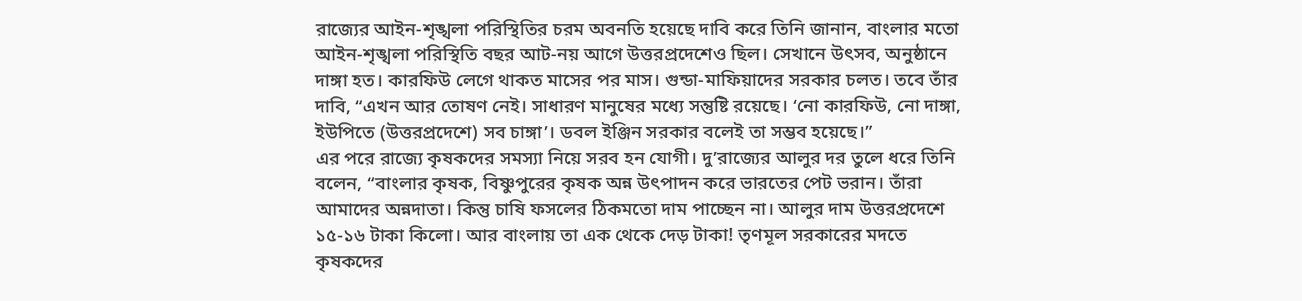রাজ্যের আইন-শৃঙ্খলা পরিস্থিতির চরম অবনতি হয়েছে দাবি করে তিনি জানান, বাংলার মতো আইন-শৃঙ্খলা পরিস্থিতি বছর আট-নয় আগে উত্তরপ্রদেশেও ছিল। সেখানে উৎসব, অনুষ্ঠানে দাঙ্গা হত। কারফিউ লেগে থাকত মাসের পর মাস। গুন্ডা-মাফিয়াদের সরকার চলত। তবে তাঁর দাবি, “এখন আর তোষণ নেই। সাধারণ মানুষের মধ্যে সন্তুষ্টি রয়েছে। ‘নো কারফিউ, নো দাঙ্গা, ইউপিতে (উত্তরপ্রদেশে) সব চাঙ্গা’। ডবল ইঞ্জিন সরকার বলেই তা সম্ভব হয়েছে।”
এর পরে রাজ্যে কৃষকদের সমস্যা নিয়ে সরব হন যোগী। দু’রাজ্যের আলুর দর তুলে ধরে তিনি বলেন, “বাংলার কৃষক, বিষ্ণুপুরের কৃষক অন্ন উৎপাদন করে ভারতের পেট ভরান। তাঁরা আমাদের অন্নদাতা। কিন্তু চাষি ফসলের ঠিকমতো দাম পাচ্ছেন না। আলুর দাম উত্তরপ্রদেশে ১৫-১৬ টাকা কিলো। আর বাংলায় তা এক থেকে দেড় টাকা! তৃণমূল সরকারের মদতে কৃষকদের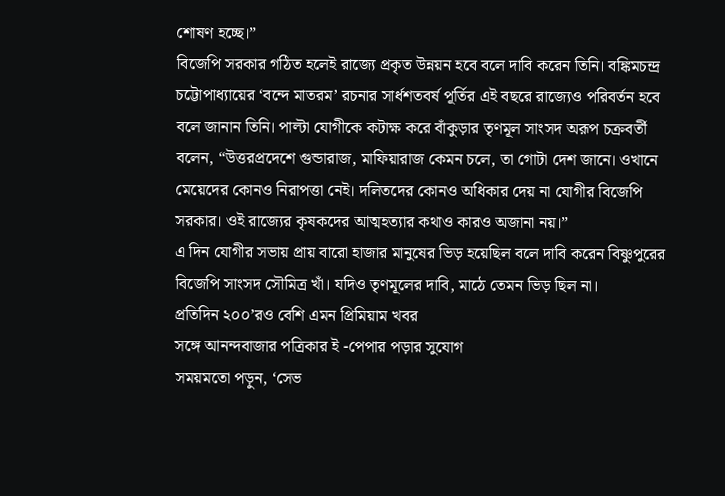শোষণ হচ্ছে।”
বিজেপি সরকার গঠিত হলেই রাজ্যে প্রকৃত উন্নয়ন হবে বলে দাবি করেন তিনি। বঙ্কিমচন্দ্র চট্টোপাধ্যায়ের ‘বন্দে মাতরম’ রচনার সার্ধশতবর্ষ পূর্তির এই বছরে রাজ্যেও পরিবর্তন হবে বলে জানান তিনি। পাল্টা যোগীকে কটাক্ষ করে বাঁকুড়ার তৃণমূল সাংসদ অরূপ চক্রবর্তী বলেন, “উত্তরপ্রদেশে গুন্ডারাজ, মাফিয়ারাজ কেমন চলে, তা গোটা দেশ জানে। ওখানে মেয়েদের কোনও নিরাপত্তা নেই। দলিতদের কোনও অধিকার দেয় না যোগীর বিজেপি সরকার। ওই রাজ্যের কৃষকদের আত্মহত্যার কথাও কারও অজানা নয়।”
এ দিন যোগীর সভায় প্রায় বারো হাজার মানুষের ভিড় হয়েছিল বলে দাবি করেন বিষ্ণুপুরের বিজেপি সাংসদ সৌমিত্র খাঁ। যদিও তৃণমূলের দাবি, মাঠে তেমন ভিড় ছিল না।
প্রতিদিন ২০০’রও বেশি এমন প্রিমিয়াম খবর
সঙ্গে আনন্দবাজার পত্রিকার ই -পেপার পড়ার সুযোগ
সময়মতো পড়ুন, ‘সেভ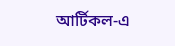আর্টিকল-এ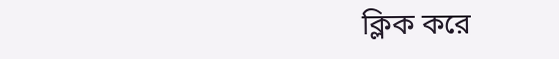ক্লিক করে